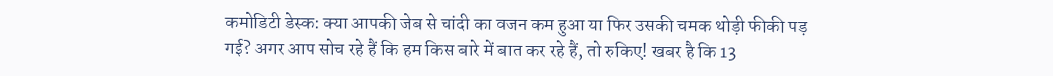कमोडिटी डेस्क: क्या आपकी जेब से चांदी का वजन कम हुआ या फिर उसकी चमक थोड़ी फीकी पड़ गई? अगर आप सोच रहे हैं कि हम किस बारे में बात कर रहे हैं, तो रुकिए! खबर है कि 13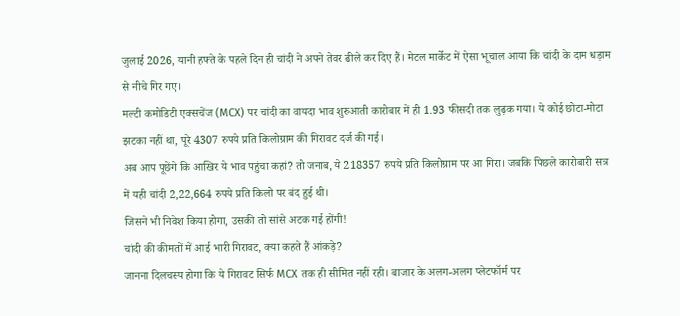जुलाई 2026, यानी हफ्ते के पहले दिन ही चांदी ने अपने तेवर ढीले कर दिए हैं। मेटल मार्केट में ऐसा भूचाल आया कि चांदी के दाम धड़ाम से नीचे गिर गए।
मल्टी कमोडिटी एक्सचेंज (MCX) पर चांदी का वायदा भाव शुरुआती कारोबार में ही 1.93 फीसदी तक लुढ़क गया। ये कोई छोटा-मोटा झटका नहीं था, पूरे 4307 रुपये प्रति किलोग्राम की गिरावट दर्ज की गई।
अब आप पूछेंगे कि आखिर ये भाव पहुंचा कहां? तो जनाब, ये 218357 रुपये प्रति किलोग्राम पर आ गिरा। जबकि पिछले कारोबारी सत्र में यही चांदी 2,22,664 रुपये प्रति किलो पर बंद हुई थी।
जिसने भी निवेश किया होगा, उसकी तो सांसे अटक गई होंगी!
चांदी की कीमतों में आई भारी गिरावट, क्या कहते हैं आंकड़े?
जानना दिलचस्प होगा कि ये गिरावट सिर्फ MCX तक ही सीमित नहीं रही। बाजार के अलग-अलग प्लेटफॉर्म पर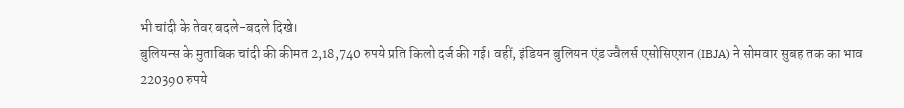भी चांदी के तेवर बदले-बदले दिखे।
बुलियन्स के मुताबिक चांदी की कीमत 2,18,740 रुपये प्रति किलो दर्ज की गई। वहीं, इंडियन बुलियन एंड ज्वैलर्स एसोसिएशन (IBJA) ने सोमवार सुबह तक का भाव 220390 रुपये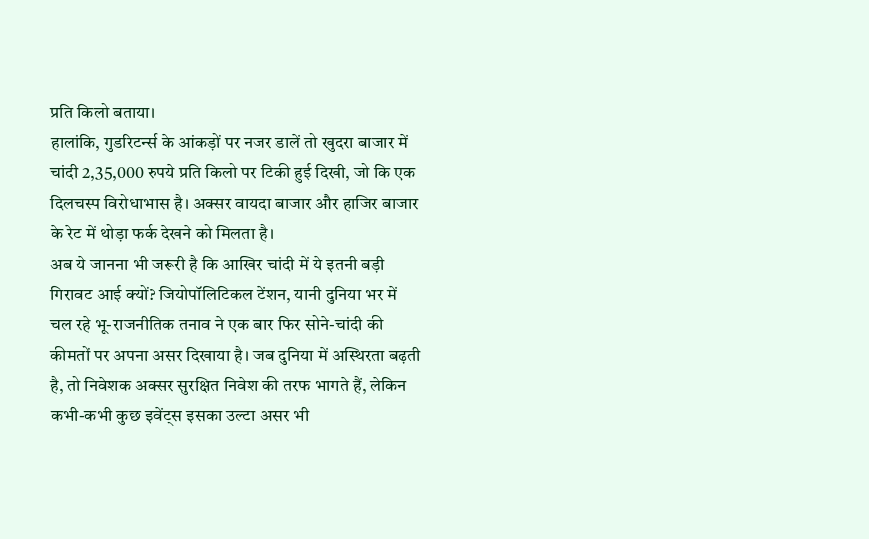प्रति किलो बताया।
हालांकि, गुडरिटर्न्स के आंकड़ों पर नजर डालें तो खुदरा बाजार में चांदी 2,35,000 रुपये प्रति किलो पर टिकी हुई दिखी, जो कि एक दिलचस्प विरोधाभास है। अक्सर वायदा बाजार और हाजिर बाजार के रेट में थोड़ा फर्क देखने को मिलता है।
अब ये जानना भी जरूरी है कि आखिर चांदी में ये इतनी बड़ी गिरावट आई क्यों? जियोपॉलिटिकल टेंशन, यानी दुनिया भर में चल रहे भू-राजनीतिक तनाव ने एक बार फिर सोने-चांदी की कीमतों पर अपना असर दिखाया है। जब दुनिया में अस्थिरता बढ़ती है, तो निवेशक अक्सर सुरक्षित निवेश की तरफ भागते हैं, लेकिन कभी-कभी कुछ इवेंट्स इसका उल्टा असर भी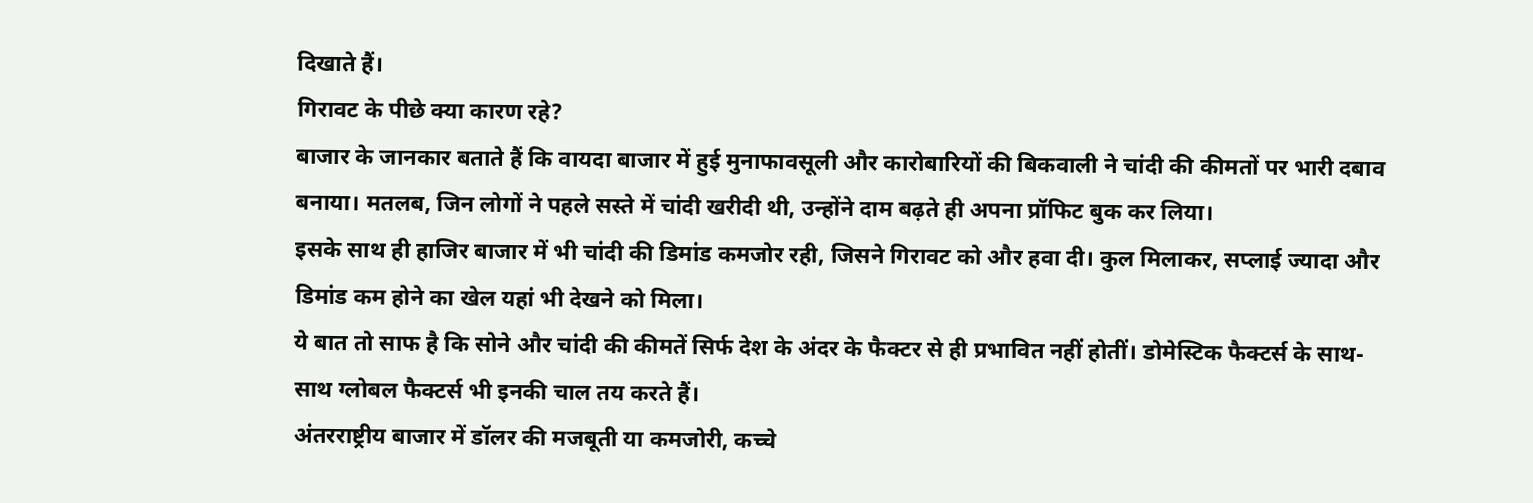दिखाते हैं।
गिरावट के पीछे क्या कारण रहे?
बाजार के जानकार बताते हैं कि वायदा बाजार में हुई मुनाफावसूली और कारोबारियों की बिकवाली ने चांदी की कीमतों पर भारी दबाव बनाया। मतलब, जिन लोगों ने पहले सस्ते में चांदी खरीदी थी, उन्होंने दाम बढ़ते ही अपना प्रॉफिट बुक कर लिया।
इसके साथ ही हाजिर बाजार में भी चांदी की डिमांड कमजोर रही, जिसने गिरावट को और हवा दी। कुल मिलाकर, सप्लाई ज्यादा और डिमांड कम होने का खेल यहां भी देखने को मिला।
ये बात तो साफ है कि सोने और चांदी की कीमतें सिर्फ देश के अंदर के फैक्टर से ही प्रभावित नहीं होतीं। डोमेस्टिक फैक्टर्स के साथ-साथ ग्लोबल फैक्टर्स भी इनकी चाल तय करते हैं।
अंतरराष्ट्रीय बाजार में डॉलर की मजबूती या कमजोरी, कच्चे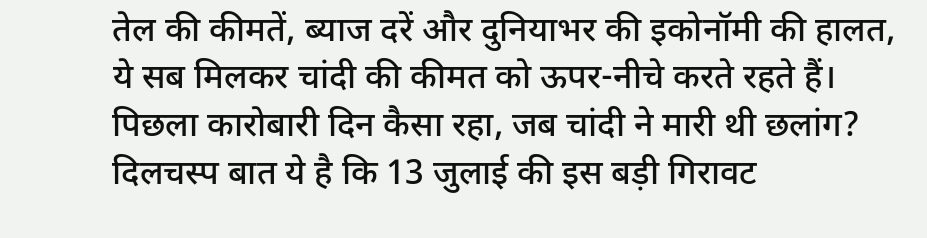तेल की कीमतें, ब्याज दरें और दुनियाभर की इकोनॉमी की हालत, ये सब मिलकर चांदी की कीमत को ऊपर-नीचे करते रहते हैं।
पिछला कारोबारी दिन कैसा रहा, जब चांदी ने मारी थी छलांग?
दिलचस्प बात ये है कि 13 जुलाई की इस बड़ी गिरावट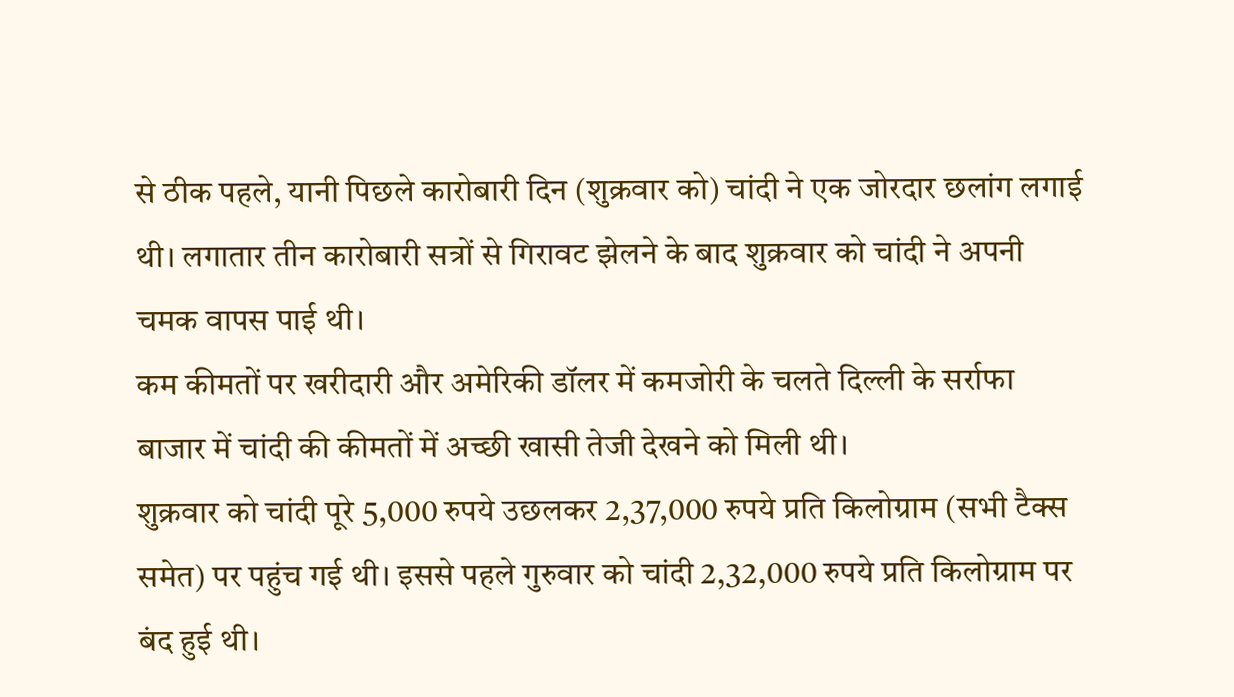से ठीक पहले, यानी पिछले कारोबारी दिन (शुक्रवार को) चांदी ने एक जोरदार छलांग लगाई थी। लगातार तीन कारोबारी सत्रों से गिरावट झेलने के बाद शुक्रवार को चांदी ने अपनी चमक वापस पाई थी।
कम कीमतों पर खरीदारी और अमेरिकी डॉलर में कमजोरी के चलते दिल्ली के सर्राफा बाजार में चांदी की कीमतों में अच्छी खासी तेजी देखने को मिली थी।
शुक्रवार को चांदी पूरे 5,000 रुपये उछलकर 2,37,000 रुपये प्रति किलोग्राम (सभी टैक्स समेत) पर पहुंच गई थी। इससे पहले गुरुवार को चांदी 2,32,000 रुपये प्रति किलोग्राम पर बंद हुई थी।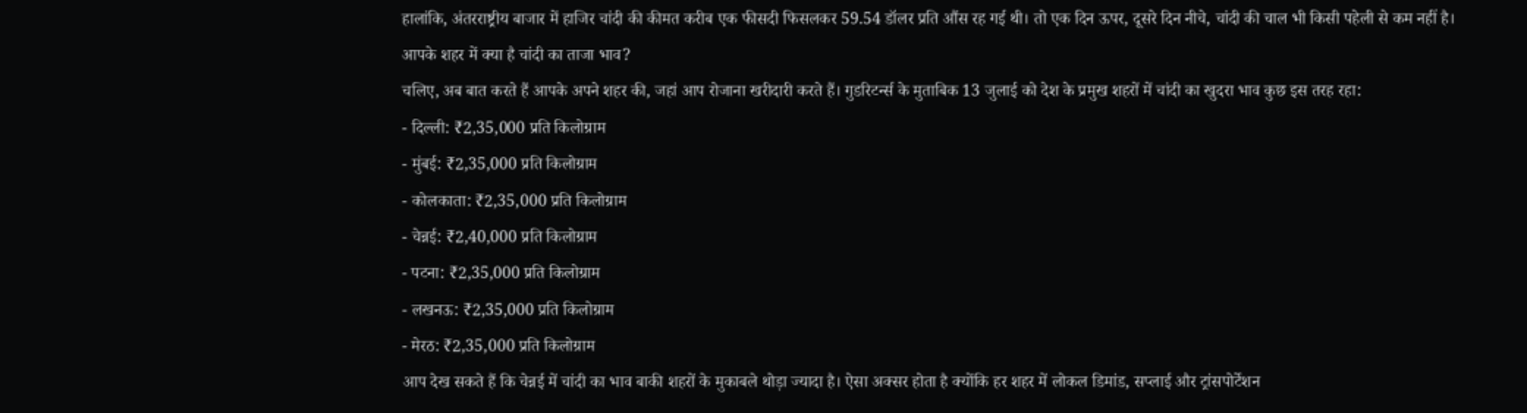हालांकि, अंतरराष्ट्रीय बाजार में हाजिर चांदी की कीमत करीब एक फीसदी फिसलकर 59.54 डॉलर प्रति औंस रह गई थी। तो एक दिन ऊपर, दूसरे दिन नीचे, चांदी की चाल भी किसी पहेली से कम नहीं है।
आपके शहर में क्या है चांदी का ताजा भाव?
चलिए, अब बात करते हैं आपके अपने शहर की, जहां आप रोजाना खरीदारी करते हैं। गुडरिटर्न्स के मुताबिक 13 जुलाई को देश के प्रमुख शहरों में चांदी का खुदरा भाव कुछ इस तरह रहा:
- दिल्ली: ₹2,35,000 प्रति किलोग्राम
- मुंबई: ₹2,35,000 प्रति किलोग्राम
- कोलकाता: ₹2,35,000 प्रति किलोग्राम
- चेन्नई: ₹2,40,000 प्रति किलोग्राम
- पटना: ₹2,35,000 प्रति किलोग्राम
- लखनऊ: ₹2,35,000 प्रति किलोग्राम
- मेरठ: ₹2,35,000 प्रति किलोग्राम
आप देख सकते हैं कि चेन्नई में चांदी का भाव बाकी शहरों के मुकाबले थोड़ा ज्यादा है। ऐसा अक्सर होता है क्योंकि हर शहर में लोकल डिमांड, सप्लाई और ट्रांसपोर्टेशन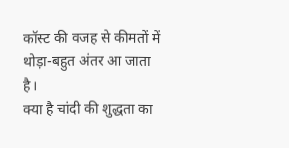कॉस्ट की वजह से कीमतों में थोड़ा-बहुत अंतर आ जाता है।
क्या है चांदी की शुद्धता का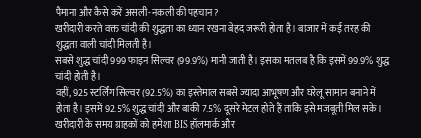पैमाना और कैसे करें असली-नकली की पहचान?
खरीदारी करते वक्त चांदी की शुद्धता का ध्यान रखना बेहद जरूरी होता है। बाजार में कई तरह की शुद्धता वाली चांदी मिलती है।
सबसे शुद्ध चांदी 999 फाइन सिल्वर (99.9%) मानी जाती है। इसका मतलब है कि इसमें 99.9% शुद्ध चांदी होती है।
वहीं, 925 स्टर्लिंग सिल्वर (92.5%) का इस्तेमाल सबसे ज्यादा आभूषण और घरेलू सामान बनाने में होता है। इसमें 92.5% शुद्ध चांदी और बाकी 7.5% दूसरे मेटल होते हैं ताकि इसे मजबूती मिल सके।
खरीदारी के समय ग्राहकों को हमेशा BIS हॉलमार्क और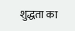शुद्धता का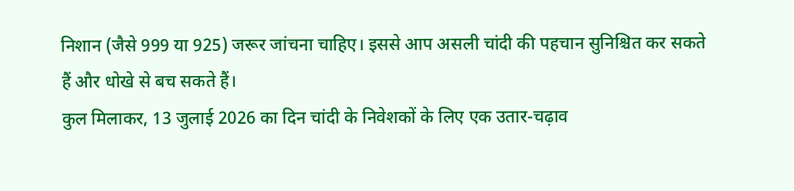निशान (जैसे 999 या 925) जरूर जांचना चाहिए। इससे आप असली चांदी की पहचान सुनिश्चित कर सकते हैं और धोखे से बच सकते हैं।
कुल मिलाकर, 13 जुलाई 2026 का दिन चांदी के निवेशकों के लिए एक उतार-चढ़ाव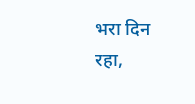भरा दिन रहा,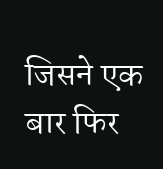जिसने एक बार फिर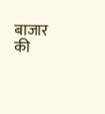बाजार की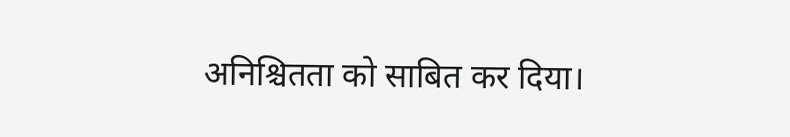अनिश्चितता को साबित कर दिया।